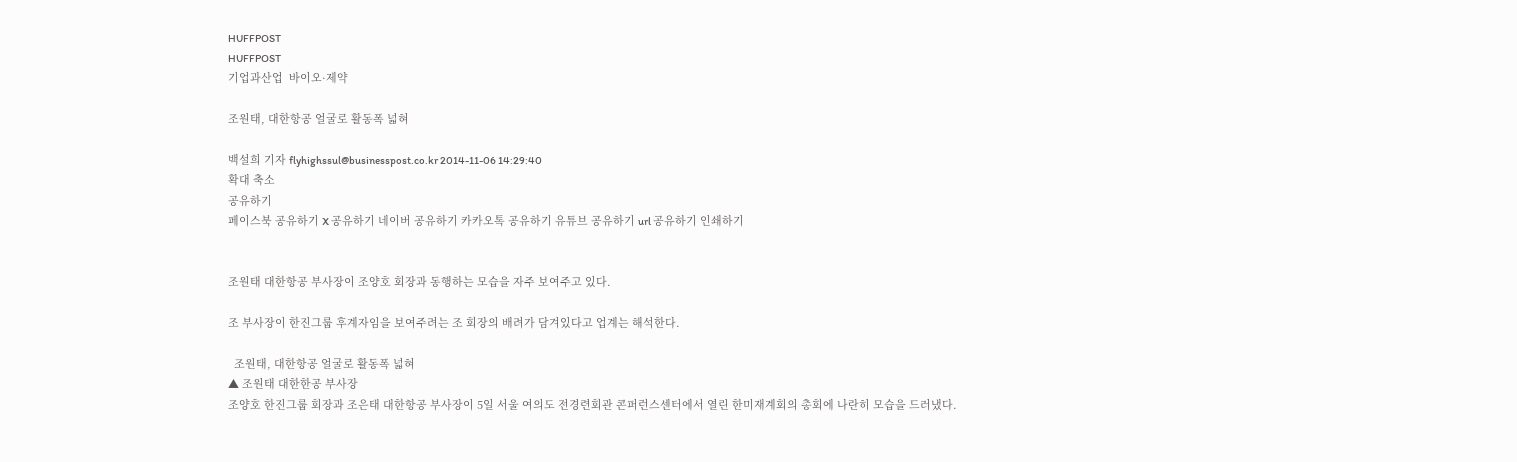HUFFPOST
HUFFPOST
기업과산업  바이오·제약

조원태, 대한항공 얼굴로 활동폭 넓혀

백설희 기자 flyhighssul@businesspost.co.kr 2014-11-06 14:29:40
확대 축소
공유하기
페이스북 공유하기 X 공유하기 네이버 공유하기 카카오톡 공유하기 유튜브 공유하기 url 공유하기 인쇄하기


조원태 대한항공 부사장이 조양호 회장과 동행하는 모습을 자주 보여주고 있다.

조 부사장이 한진그룹 후계자임을 보여주려는 조 회장의 배려가 담겨있다고 업계는 해석한다.

  조원태, 대한항공 얼굴로 활동폭 넓혀
▲ 조원태 대한한공 부사장
조양호 한진그룹 회장과 조은태 대한항공 부사장이 5일 서울 여의도 전경련회관 콘퍼런스센터에서 열린 한미재계회의 총회에 나란히 모습을 드러냈다.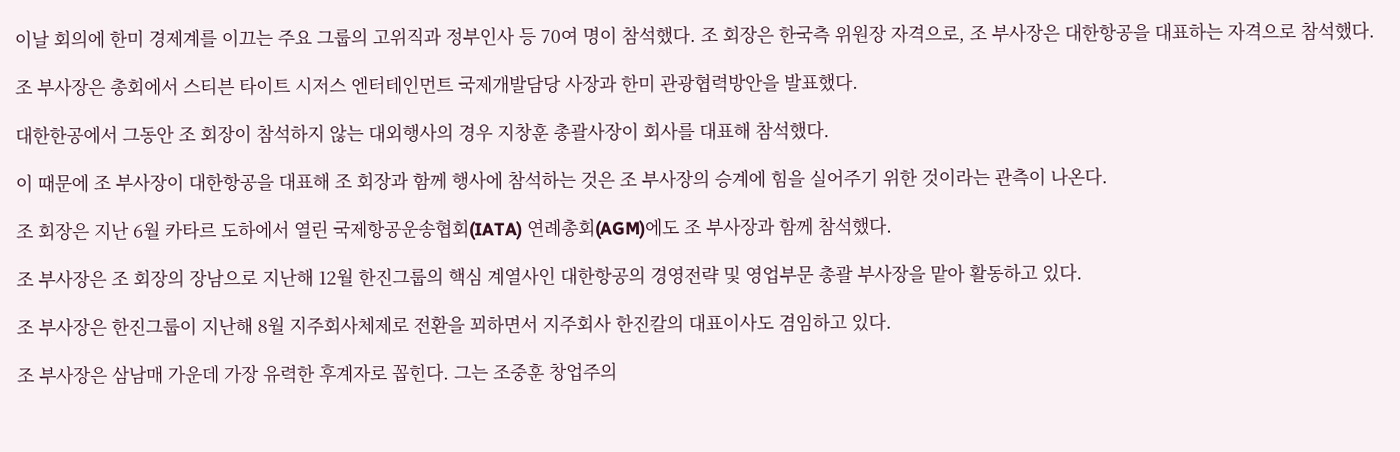이날 회의에 한미 경제계를 이끄는 주요 그룹의 고위직과 정부인사 등 70여 명이 참석했다. 조 회장은 한국측 위원장 자격으로, 조 부사장은 대한항공을 대표하는 자격으로 참석했다.

조 부사장은 총회에서 스티븐 타이트 시저스 엔터테인먼트 국제개발담당 사장과 한미 관광협력방안을 발표했다.

대한한공에서 그동안 조 회장이 참석하지 않는 대외행사의 경우 지창훈 총괄사장이 회사를 대표해 참석했다.

이 때문에 조 부사장이 대한항공을 대표해 조 회장과 함께 행사에 참석하는 것은 조 부사장의 승계에 힘을 실어주기 위한 것이라는 관측이 나온다.

조 회장은 지난 6월 카타르 도하에서 열린 국제항공운송협회(IATA) 연례총회(AGM)에도 조 부사장과 함께 참석했다.

조 부사장은 조 회장의 장남으로 지난해 12월 한진그룹의 핵심 계열사인 대한항공의 경영전략 및 영업부문 총괄 부사장을 맡아 활동하고 있다.

조 부사장은 한진그룹이 지난해 8월 지주회사체제로 전환을 꾀하면서 지주회사 한진칼의 대표이사도 겸임하고 있다.

조 부사장은 삼남매 가운데 가장 유력한 후계자로 꼽힌다. 그는 조중훈 창업주의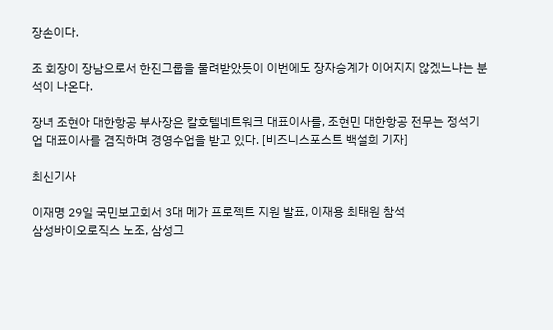장손이다.

조 회장이 장남으로서 한진그룹을 물려받았듯이 이번에도 장자승계가 이어지지 않겠느냐는 분석이 나온다.

장녀 조현아 대한항공 부사장은 칼호텔네트워크 대표이사를, 조현민 대한항공 전무는 정석기업 대표이사를 겸직하며 경영수업을 받고 있다. [비즈니스포스트 백설희 기자]

최신기사

이재명 29일 국민보고회서 3대 메가 프로젝트 지원 발표, 이재용 최태원 참석
삼성바이오로직스 노조, 삼성그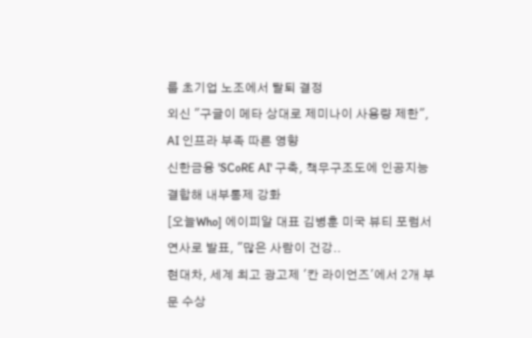룹 초기업 노조에서 탈퇴 결정
외신 "구글이 메타 상대로 제미나이 사용량 제한", AI 인프라 부족 따른 영향
신한금융 'SCoRE AI' 구축, 책무구조도에 인공지능 결합해 내부통제 강화
[오늘Who] 에이피알 대표 김병훈 미국 뷰티 포럼서 연사로 발표, "많은 사람이 건강..
현대차, 세계 최고 광고제 '칸 라이언즈'에서 2개 부문 수상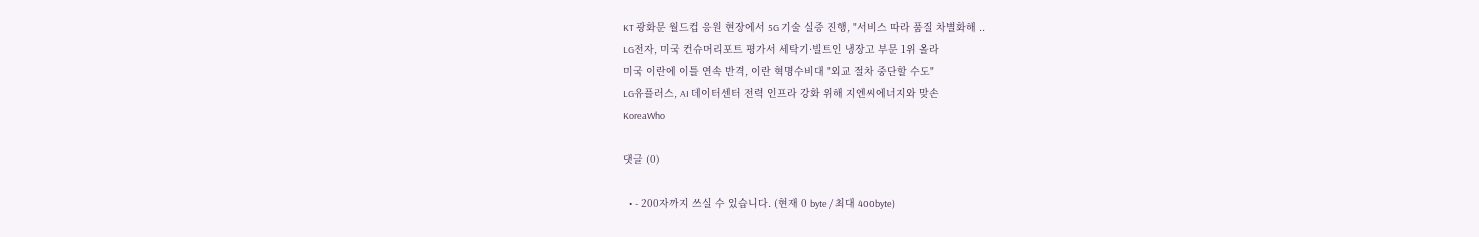KT 광화문 월드컵 응원 현장에서 5G 기술 실증 진행, "서비스 따라 품질 차별화해 ..
LG전자, 미국 컨슈머리포트 평가서 세탁기·빌트인 냉장고 부문 1위 올라
미국 이란에 이틀 연속 반격, 이란 혁명수비대 "외교 절차 중단할 수도"
LG유플러스, AI 데이터센터 전력 인프라 강화 위해 지엔씨에너지와 맞손
KoreaWho

댓글 (0)

  • - 200자까지 쓰실 수 있습니다. (현재 0 byte / 최대 400byte)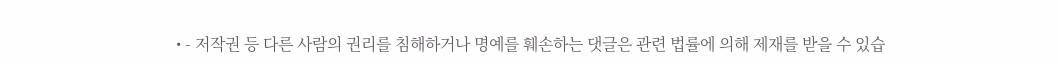• - 저작권 등 다른 사람의 권리를 침해하거나 명예를 훼손하는 댓글은 관련 법률에 의해 제재를 받을 수 있습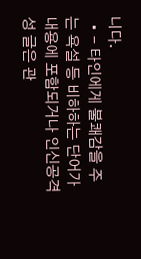니다.
  • - 타인에게 불쾌감을 주는 욕설 등 비하하는 단어가 내용에 포함되거나 인신공격성 글은 관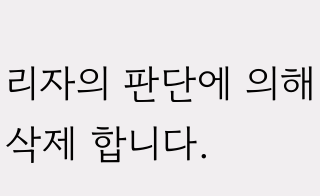리자의 판단에 의해 삭제 합니다.